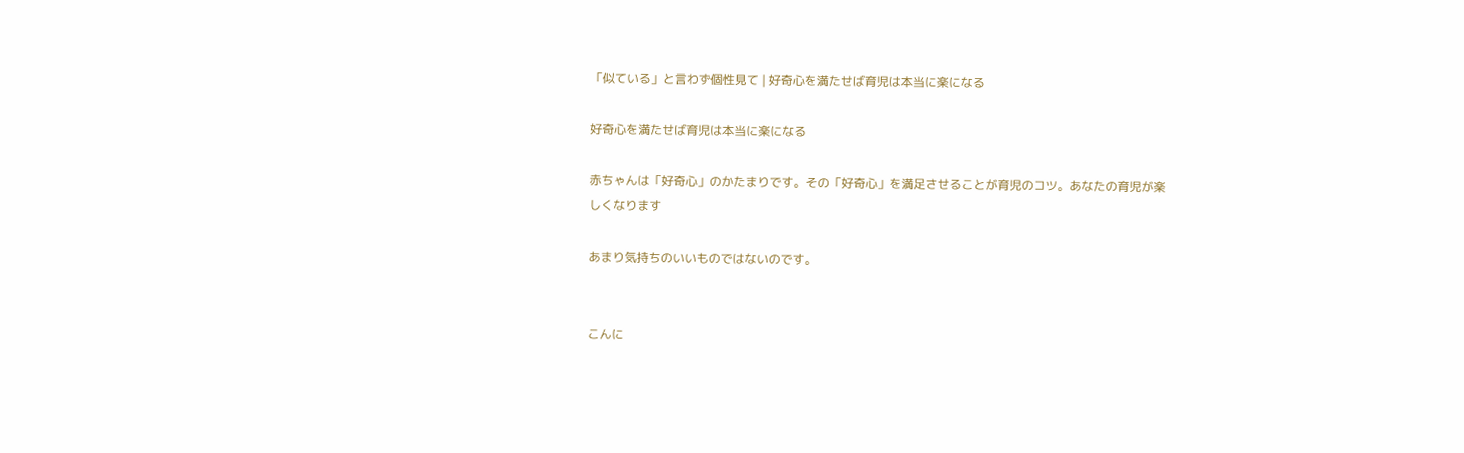「似ている」と言わず個性見て | 好奇心を満たせば育児は本当に楽になる

好奇心を満たせば育児は本当に楽になる

赤ちゃんは「好奇心」のかたまりです。その「好奇心」を満足させることが育児のコツ。あなたの育児が楽しくなります

あまり気持ちのいいものではないのです。


こんに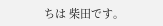ちは 柴田です。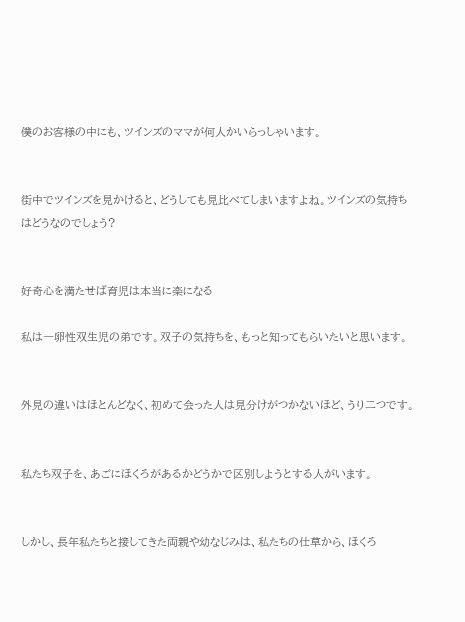僕のお客様の中にも、ツインズのママが何人かいらっしゃいます。


街中でツインズを見かけると、どうしても見比べてしまいますよね。ツインズの気持ちはどうなのでしょう?


好奇心を満たせば育児は本当に楽になる

私は一卵性双生児の弟です。双子の気持ちを、もっと知ってもらいたいと思います。


外見の違いはほとんどなく、初めて会った人は見分けがつかないほど、うり二つです。


私たち双子を、あごにほくろがあるかどうかで区別しようとする人がいます。


しかし、長年私たちと接してきた両親や幼なじみは、私たちの仕草から、ほくろ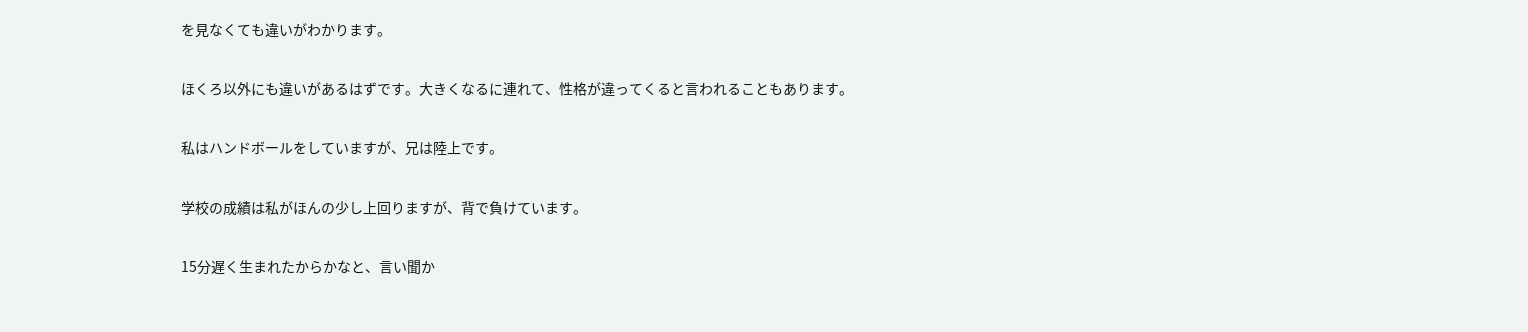を見なくても違いがわかります。


ほくろ以外にも違いがあるはずです。大きくなるに連れて、性格が違ってくると言われることもあります。


私はハンドボールをしていますが、兄は陸上です。


学校の成績は私がほんの少し上回りますが、背で負けています。


15分遅く生まれたからかなと、言い聞か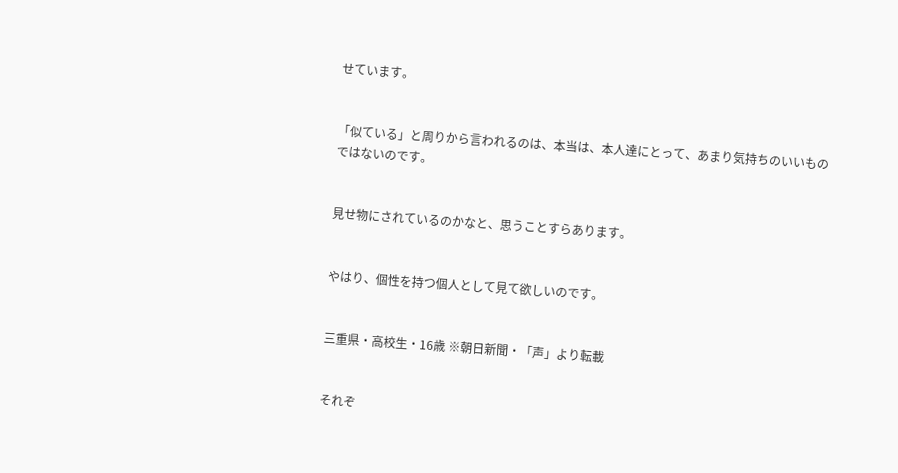せています。


「似ている」と周りから言われるのは、本当は、本人達にとって、あまり気持ちのいいものではないのです。


見せ物にされているのかなと、思うことすらあります。


やはり、個性を持つ個人として見て欲しいのです。


三重県・高校生・16歳 ※朝日新聞・「声」より転載


それぞ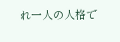れ一人の人格で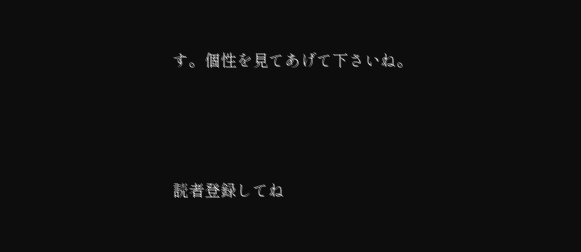す。個性を見てあげて下さいね。




読者登録してね